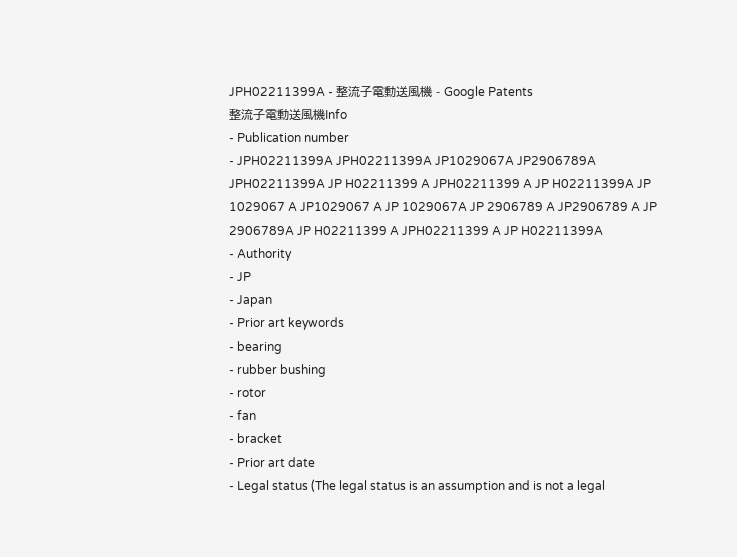JPH02211399A - 整流子電動送風機 - Google Patents
整流子電動送風機Info
- Publication number
- JPH02211399A JPH02211399A JP1029067A JP2906789A JPH02211399A JP H02211399 A JPH02211399 A JP H02211399A JP 1029067 A JP1029067 A JP 1029067A JP 2906789 A JP2906789 A JP 2906789A JP H02211399 A JPH02211399 A JP H02211399A
- Authority
- JP
- Japan
- Prior art keywords
- bearing
- rubber bushing
- rotor
- fan
- bracket
- Prior art date
- Legal status (The legal status is an assumption and is not a legal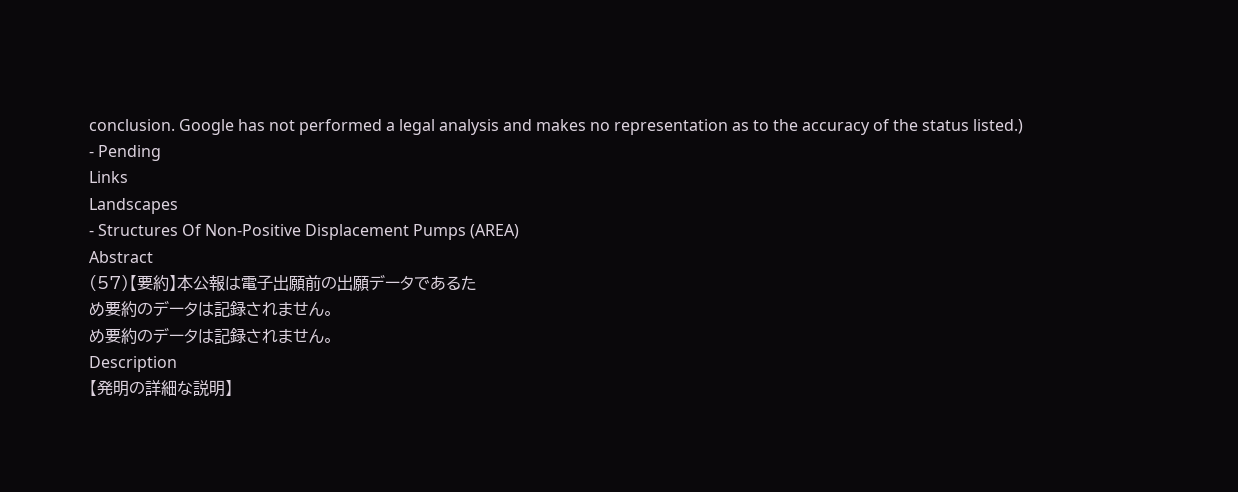conclusion. Google has not performed a legal analysis and makes no representation as to the accuracy of the status listed.)
- Pending
Links
Landscapes
- Structures Of Non-Positive Displacement Pumps (AREA)
Abstract
(57)【要約】本公報は電子出願前の出願データであるた
め要約のデータは記録されません。
め要約のデータは記録されません。
Description
【発明の詳細な説明】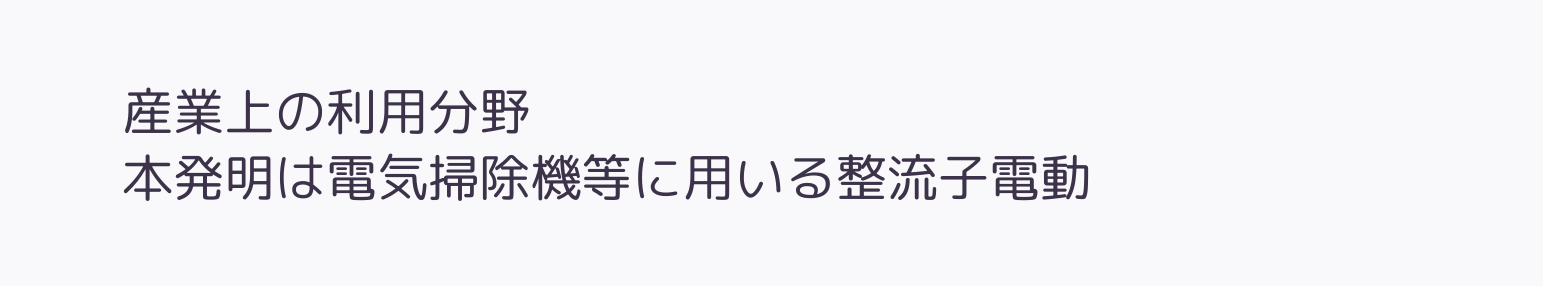産業上の利用分野
本発明は電気掃除機等に用いる整流子電動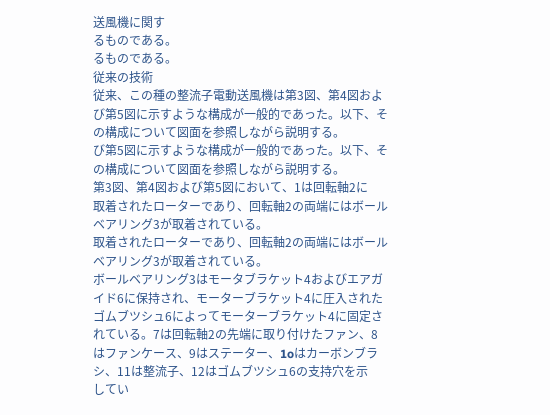送風機に関す
るものである。
るものである。
従来の技術
従来、この種の整流子電動送風機は第3図、第4図およ
び第5図に示すような構成が一般的であった。以下、そ
の構成について図面を参照しながら説明する。
び第5図に示すような構成が一般的であった。以下、そ
の構成について図面を参照しながら説明する。
第3図、第4図および第5図において、1は回転軸2に
取着されたローターであり、回転軸2の両端にはボール
ベアリング3が取着されている。
取着されたローターであり、回転軸2の両端にはボール
ベアリング3が取着されている。
ボールベアリング3はモータブラケット4およびエアガ
イド6に保持され、モーターブラケット4に圧入された
ゴムブツシュ6によってモーターブラケット4に固定さ
れている。7は回転軸2の先端に取り付けたファン、8
はファンケース、9はステーター、1oはカーボンブラ
シ、11は整流子、12はゴムブツシュ6の支持穴を示
してい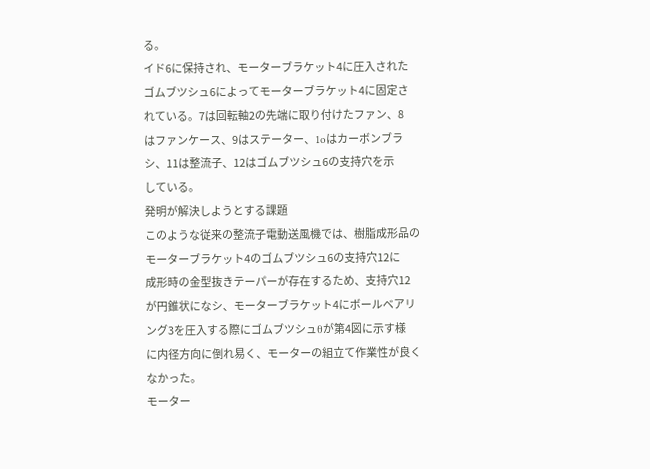る。
イド6に保持され、モーターブラケット4に圧入された
ゴムブツシュ6によってモーターブラケット4に固定さ
れている。7は回転軸2の先端に取り付けたファン、8
はファンケース、9はステーター、1oはカーボンブラ
シ、11は整流子、12はゴムブツシュ6の支持穴を示
している。
発明が解決しようとする課題
このような従来の整流子電動送風機では、樹脂成形品の
モーターブラケット4のゴムブツシュ6の支持穴12に
成形時の金型抜きテーパーが存在するため、支持穴12
が円錐状になシ、モーターブラケット4にボールベアリ
ング3を圧入する際にゴムブツシュθが第4図に示す様
に内径方向に倒れ易く、モーターの組立て作業性が良く
なかった。
モーター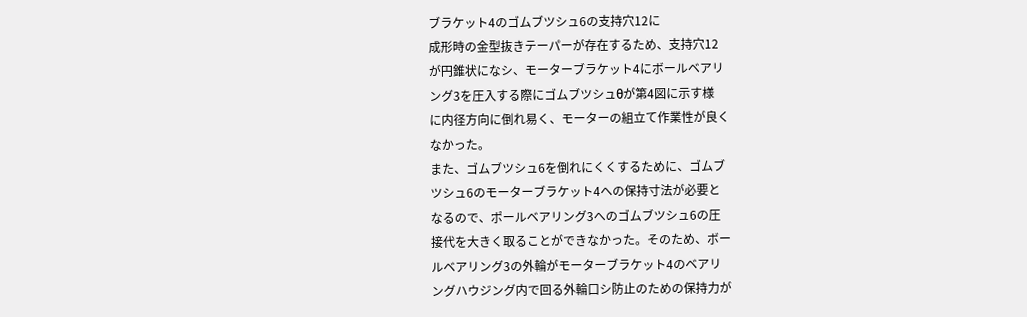ブラケット4のゴムブツシュ6の支持穴12に
成形時の金型抜きテーパーが存在するため、支持穴12
が円錐状になシ、モーターブラケット4にボールベアリ
ング3を圧入する際にゴムブツシュθが第4図に示す様
に内径方向に倒れ易く、モーターの組立て作業性が良く
なかった。
また、ゴムブツシュ6を倒れにくくするために、ゴムブ
ツシュ6のモーターブラケット4への保持寸法が必要と
なるので、ポールベアリング3へのゴムブツシュ6の圧
接代を大きく取ることができなかった。そのため、ボー
ルベアリング3の外輪がモーターブラケット4のベアリ
ングハウジング内で回る外輪口シ防止のための保持力が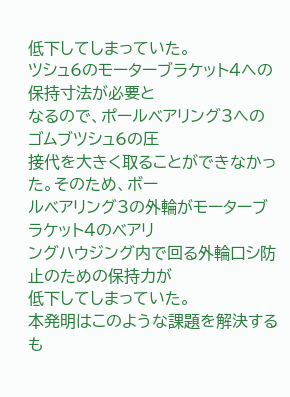低下してしまっていた。
ツシュ6のモーターブラケット4への保持寸法が必要と
なるので、ポールベアリング3へのゴムブツシュ6の圧
接代を大きく取ることができなかった。そのため、ボー
ルベアリング3の外輪がモーターブラケット4のベアリ
ングハウジング内で回る外輪口シ防止のための保持力が
低下してしまっていた。
本発明はこのような課題を解決するも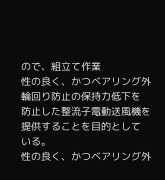ので、組立て作業
性の良く、かつベアリング外輪回り防止の保持力低下を
防止した整流子電動送風機を提供することを目的として
いる。
性の良く、かつベアリング外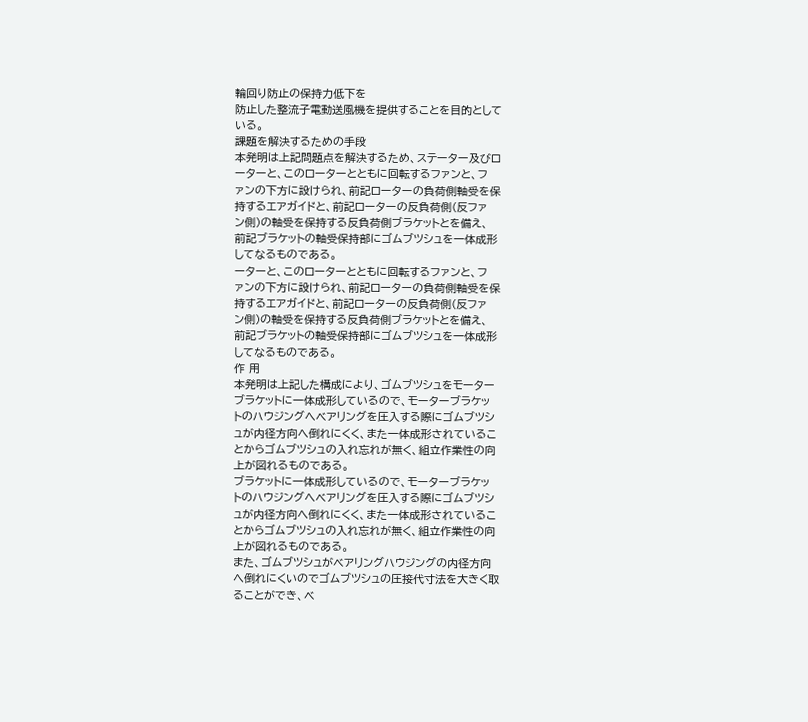輪回り防止の保持力低下を
防止した整流子電動送風機を提供することを目的として
いる。
課題を解決するための手段
本発明は上記問題点を解決するため、ステーター及びロ
ーターと、このローターとともに回転するファンと、フ
ァンの下方に設けられ、前記ローターの負荷側軸受を保
持するエアガイドと、前記ローターの反負荷側(反ファ
ン側)の軸受を保持する反負荷側ブラケットとを備え、
前記ブラケットの軸受保持部にゴムブツシュを一体成形
してなるものである。
ーターと、このローターとともに回転するファンと、フ
ァンの下方に設けられ、前記ローターの負荷側軸受を保
持するエアガイドと、前記ローターの反負荷側(反ファ
ン側)の軸受を保持する反負荷側ブラケットとを備え、
前記ブラケットの軸受保持部にゴムブツシュを一体成形
してなるものである。
作 用
本発明は上記した構成により、ゴムブツシュをモーター
ブラケットに一体成形しているので、モーターブラケッ
トのハウジングへベアリングを圧入する際にゴムブツシ
ュが内径方向へ倒れにくく、また一体成形されているこ
とからゴムブツシュの入れ忘れが無く、組立作業性の向
上が図れるものである。
ブラケットに一体成形しているので、モーターブラケッ
トのハウジングへベアリングを圧入する際にゴムブツシ
ュが内径方向へ倒れにくく、また一体成形されているこ
とからゴムブツシュの入れ忘れが無く、組立作業性の向
上が図れるものである。
また、ゴムブツシュがベアリングハウジングの内径方向
へ倒れにくいのでゴムブツシュの圧接代寸法を大きく取
ることができ、ベ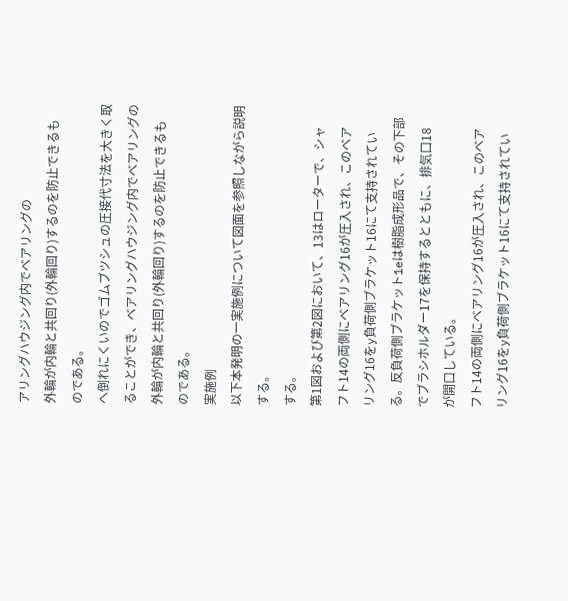アリングハウジング内でベアリングの
外輪が内輪と共回り(外輪回り)するのを防止できるも
のである。
へ倒れにくいのでゴムブツシュの圧接代寸法を大きく取
ることができ、ベアリングハウジング内でベアリングの
外輪が内輪と共回り(外輪回り)するのを防止できるも
のである。
実施例
以下本発明の一実施例について図面を参照しながら説明
する。
する。
第1図および第2図において、13はローターで、シャ
フト14の両側にベアリング16が圧入され、このベア
リング16をy負荷側ブラケット16にて支持されてい
る。反負荷側ブラケット1eは樹脂成形品で、その下部
でブラシホルダー17を保持するとともに、排気口18
が開口している。
フト14の両側にベアリング16が圧入され、このベア
リング16をy負荷側ブラケット16にて支持されてい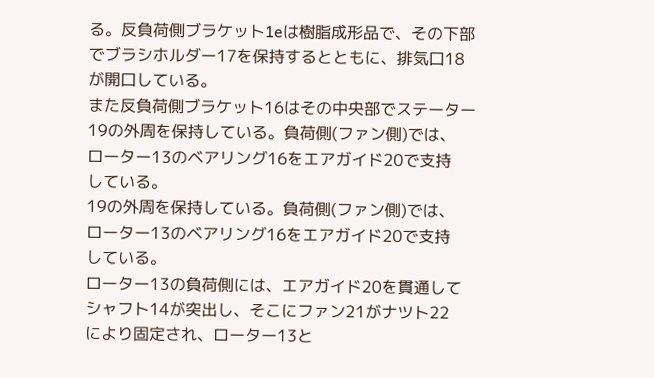る。反負荷側ブラケット1eは樹脂成形品で、その下部
でブラシホルダー17を保持するとともに、排気口18
が開口している。
また反負荷側ブラケット16はその中央部でステーター
19の外周を保持している。負荷側(ファン側)では、
ローター13のベアリング16をエアガイド20で支持
している。
19の外周を保持している。負荷側(ファン側)では、
ローター13のベアリング16をエアガイド20で支持
している。
ローター13の負荷側には、エアガイド20を貫通して
シャフト14が突出し、そこにファン21がナツト22
により固定され、ローター13と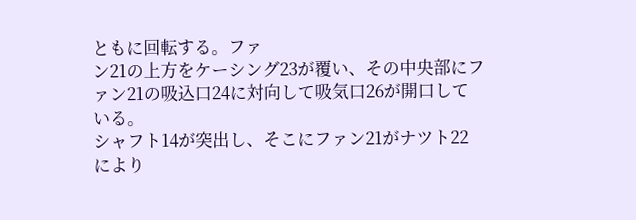ともに回転する。ファ
ン21の上方をケーシング23が覆い、その中央部にフ
ァン21の吸込口24に対向して吸気口26が開口して
いる。
シャフト14が突出し、そこにファン21がナツト22
により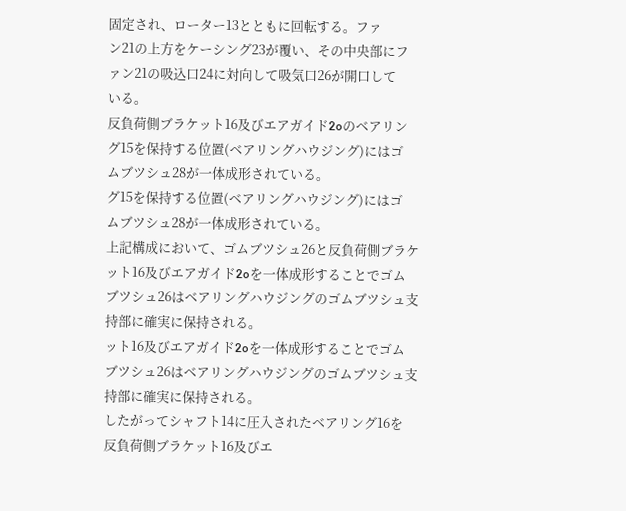固定され、ローター13とともに回転する。ファ
ン21の上方をケーシング23が覆い、その中央部にフ
ァン21の吸込口24に対向して吸気口26が開口して
いる。
反負荷側ブラケット16及びエアガイド2oのベアリン
グ15を保持する位置(ベアリングハウジング)にはゴ
ムブツシュ28が一体成形されている。
グ15を保持する位置(ベアリングハウジング)にはゴ
ムブツシュ28が一体成形されている。
上記構成において、ゴムブツシュ26と反負荷側ブラケ
ット16及びエアガイド2oを一体成形することでゴム
ブツシュ26はベアリングハウジングのゴムブツシュ支
持部に確実に保持される。
ット16及びエアガイド2oを一体成形することでゴム
ブツシュ26はベアリングハウジングのゴムブツシュ支
持部に確実に保持される。
したがってシャフト14に圧入されたベアリング16を
反負荷側ブラケット16及びエ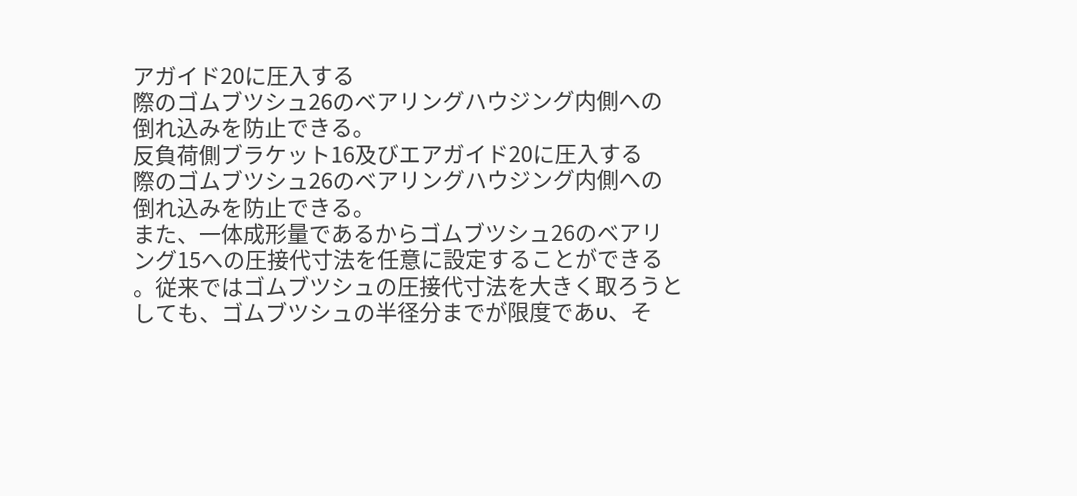アガイド20に圧入する
際のゴムブツシュ26のベアリングハウジング内側への
倒れ込みを防止できる。
反負荷側ブラケット16及びエアガイド20に圧入する
際のゴムブツシュ26のベアリングハウジング内側への
倒れ込みを防止できる。
また、一体成形量であるからゴムブツシュ26のベアリ
ング15への圧接代寸法を任意に設定することができる
。従来ではゴムブツシュの圧接代寸法を大きく取ろうと
しても、ゴムブツシュの半径分までが限度であυ、そ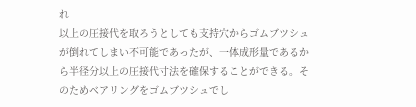れ
以上の圧接代を取ろうとしても支持穴からゴムブツシュ
が倒れてしまい不可能であったが、一体成形量であるか
ら半径分以上の圧接代寸法を確保することができる。そ
のためベアリングをゴムブツシュでし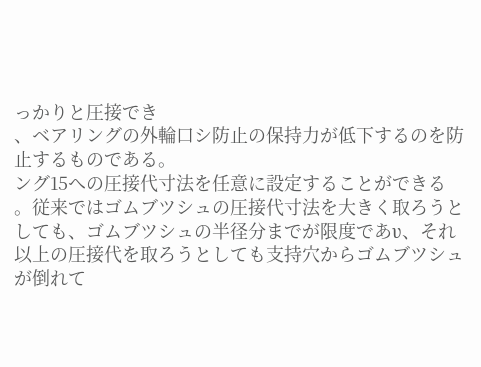っかりと圧接でき
、ベアリングの外輪口シ防止の保持力が低下するのを防
止するものである。
ング15への圧接代寸法を任意に設定することができる
。従来ではゴムブツシュの圧接代寸法を大きく取ろうと
しても、ゴムブツシュの半径分までが限度であυ、それ
以上の圧接代を取ろうとしても支持穴からゴムブツシュ
が倒れて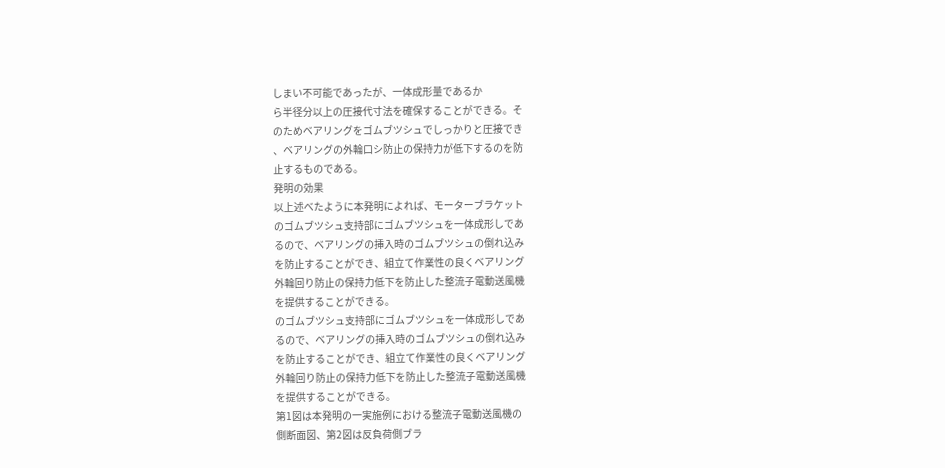しまい不可能であったが、一体成形量であるか
ら半径分以上の圧接代寸法を確保することができる。そ
のためベアリングをゴムブツシュでしっかりと圧接でき
、ベアリングの外輪口シ防止の保持力が低下するのを防
止するものである。
発明の効果
以上述べたように本発明によれば、モーターブラケット
のゴムブツシュ支持部にゴムブツシュを一体成形しであ
るので、ベアリングの挿入時のゴムブツシュの倒れ込み
を防止することができ、組立て作業性の良くベアリング
外輪回り防止の保持力低下を防止した整流子電動送風機
を提供することができる。
のゴムブツシュ支持部にゴムブツシュを一体成形しであ
るので、ベアリングの挿入時のゴムブツシュの倒れ込み
を防止することができ、組立て作業性の良くベアリング
外輪回り防止の保持力低下を防止した整流子電動送風機
を提供することができる。
第1図は本発明の一実施例における整流子電動送風機の
側断面図、第2図は反負荷側ブラ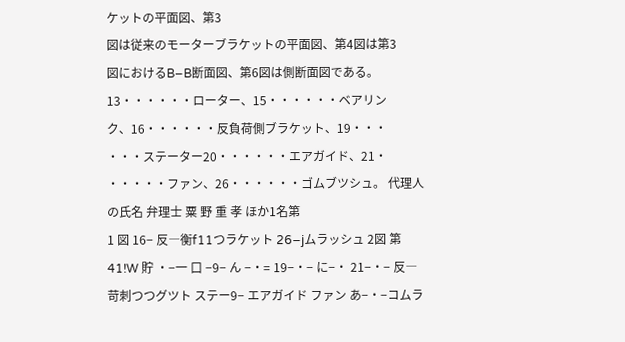ケットの平面図、第3
図は従来のモーターブラケットの平面図、第4図は第3
図におけるB−B断面図、第6図は側断面図である。 13・・・・・・ローター、15・・・・・・ベアリン
ク、16・・・・・・反負荷側ブラケット、19・・・
・・・ステーター20・・・・・・エアガイド、21・
・・・・・ファン、26・・・・・・ゴムブツシュ。 代理人の氏名 弁理士 粟 野 重 孝 ほか1名第
1 図 16− 反―衡f11つラケット 26−jムラッシュ 2図 第 41!W 貯 ・−一 口 −9− ん −・= 19−・− に−・ 21−・− 反―苛刺つつグツト ステー9− エアガイド ファン あ−・−コムラ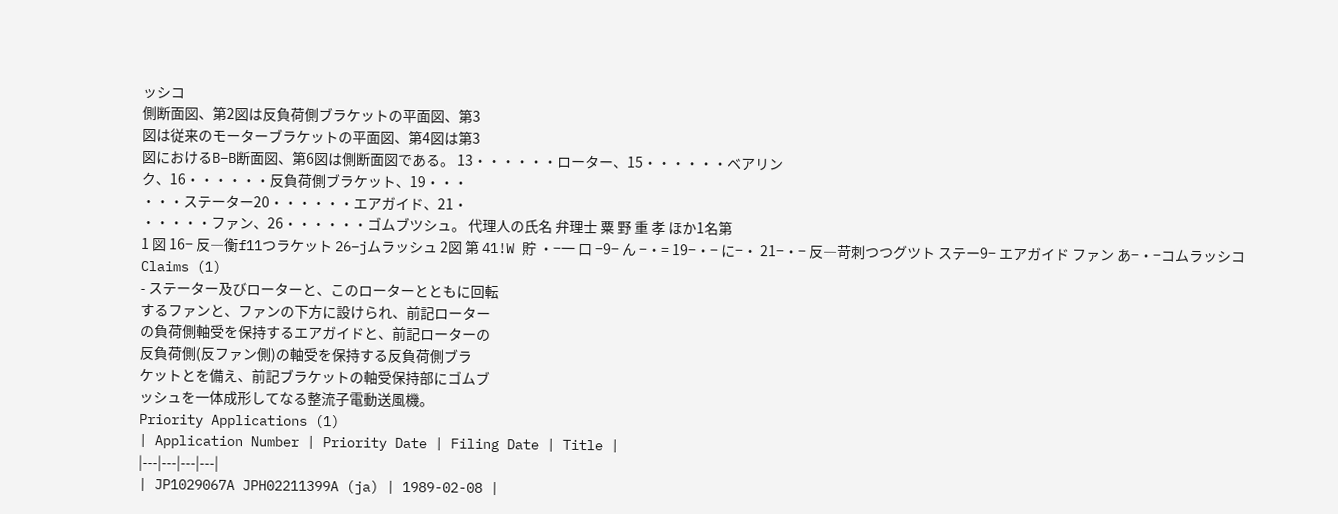ッシコ
側断面図、第2図は反負荷側ブラケットの平面図、第3
図は従来のモーターブラケットの平面図、第4図は第3
図におけるB−B断面図、第6図は側断面図である。 13・・・・・・ローター、15・・・・・・ベアリン
ク、16・・・・・・反負荷側ブラケット、19・・・
・・・ステーター20・・・・・・エアガイド、21・
・・・・・ファン、26・・・・・・ゴムブツシュ。 代理人の氏名 弁理士 粟 野 重 孝 ほか1名第
1 図 16− 反―衡f11つラケット 26−jムラッシュ 2図 第 41!W 貯 ・−一 口 −9− ん −・= 19−・− に−・ 21−・− 反―苛刺つつグツト ステー9− エアガイド ファン あ−・−コムラッシコ
Claims (1)
- ステーター及びローターと、このローターとともに回転
するファンと、ファンの下方に設けられ、前記ローター
の負荷側軸受を保持するエアガイドと、前記ローターの
反負荷側(反ファン側)の軸受を保持する反負荷側ブラ
ケットとを備え、前記ブラケットの軸受保持部にゴムブ
ッシュを一体成形してなる整流子電動送風機。
Priority Applications (1)
| Application Number | Priority Date | Filing Date | Title |
|---|---|---|---|
| JP1029067A JPH02211399A (ja) | 1989-02-08 |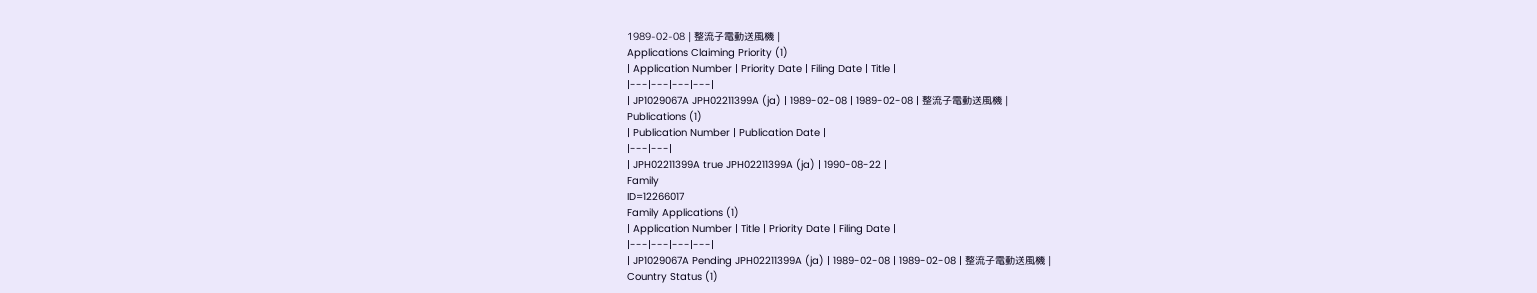1989-02-08 | 整流子電動送風機 |
Applications Claiming Priority (1)
| Application Number | Priority Date | Filing Date | Title |
|---|---|---|---|
| JP1029067A JPH02211399A (ja) | 1989-02-08 | 1989-02-08 | 整流子電動送風機 |
Publications (1)
| Publication Number | Publication Date |
|---|---|
| JPH02211399A true JPH02211399A (ja) | 1990-08-22 |
Family
ID=12266017
Family Applications (1)
| Application Number | Title | Priority Date | Filing Date |
|---|---|---|---|
| JP1029067A Pending JPH02211399A (ja) | 1989-02-08 | 1989-02-08 | 整流子電動送風機 |
Country Status (1)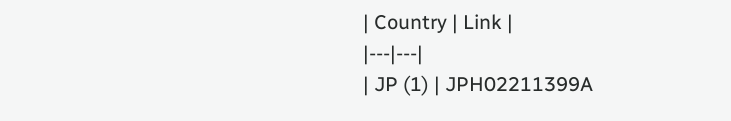| Country | Link |
|---|---|
| JP (1) | JPH02211399A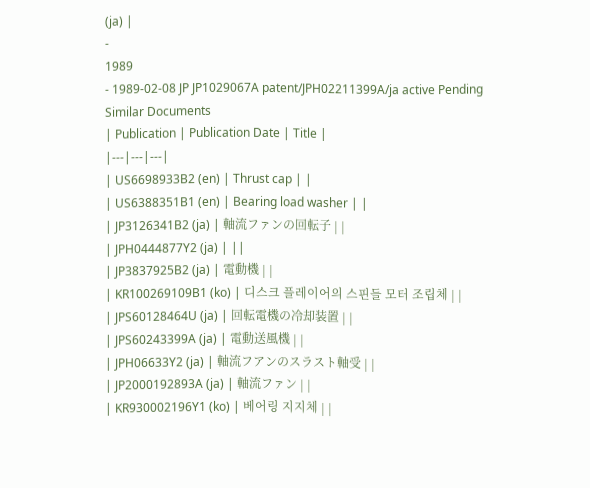(ja) |
-
1989
- 1989-02-08 JP JP1029067A patent/JPH02211399A/ja active Pending
Similar Documents
| Publication | Publication Date | Title |
|---|---|---|
| US6698933B2 (en) | Thrust cap | |
| US6388351B1 (en) | Bearing load washer | |
| JP3126341B2 (ja) | 軸流ファンの回転子 | |
| JPH0444877Y2 (ja) | ||
| JP3837925B2 (ja) | 電動機 | |
| KR100269109B1 (ko) | 디스크 플레이어의 스핀들 모터 조립체 | |
| JPS60128464U (ja) | 回転電機の冷却装置 | |
| JPS60243399A (ja) | 電動送風機 | |
| JPH06633Y2 (ja) | 軸流フアンのスラスト軸受 | |
| JP2000192893A (ja) | 軸流ファン | |
| KR930002196Y1 (ko) | 베어링 지지체 | |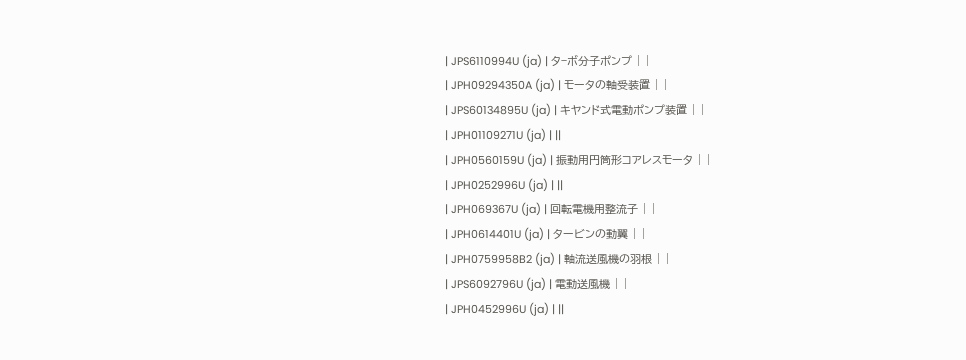| JPS6110994U (ja) | タ−ボ分子ポンプ | |
| JPH09294350A (ja) | モータの軸受装置 | |
| JPS60134895U (ja) | キヤンド式電動ポンプ装置 | |
| JPH01109271U (ja) | ||
| JPH0560159U (ja) | 振動用円筒形コアレスモータ | |
| JPH0252996U (ja) | ||
| JPH069367U (ja) | 回転電機用整流子 | |
| JPH0614401U (ja) | タービンの動翼 | |
| JPH0759958B2 (ja) | 軸流送風機の羽根 | |
| JPS6092796U (ja) | 電動送風機 | |
| JPH0452996U (ja) | ||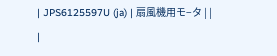| JPS6125597U (ja) | 扇風機用モ−タ | |
|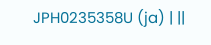JPH0235358U (ja) | ||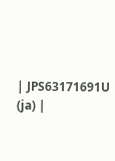| JPS63171691U (ja) |